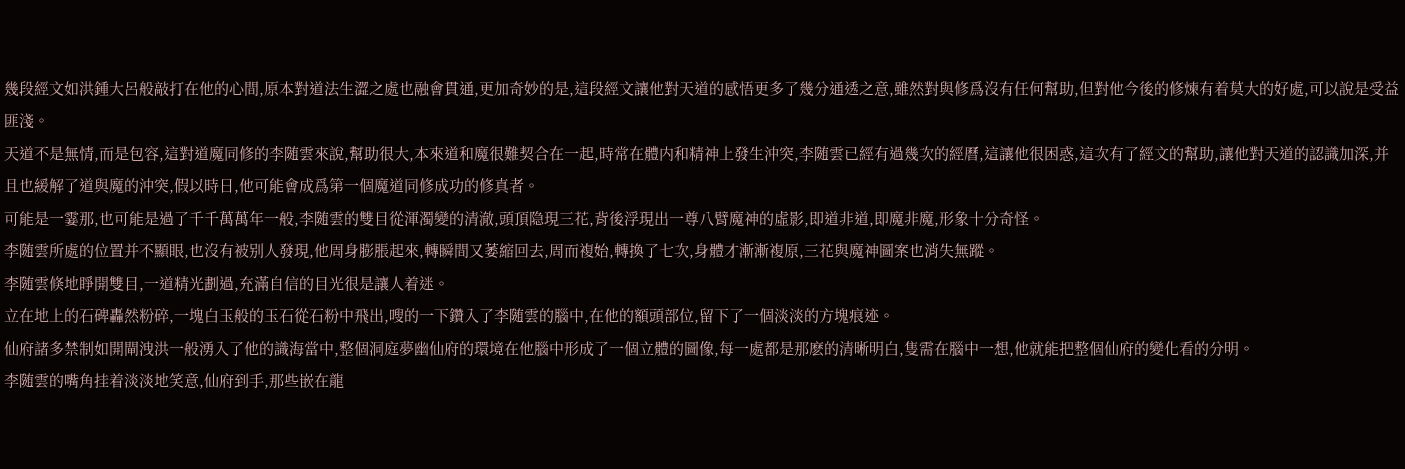幾段經文如洪鍾大呂般敲打在他的心間,原本對道法生澀之處也融會貫通,更加奇妙的是,這段經文讓他對天道的感悟更多了幾分通透之意,雖然對與修爲沒有任何幫助,但對他今後的修煉有着莫大的好處,可以說是受益匪淺。
天道不是無情,而是包容,這對道魔同修的李随雲來說,幫助很大,本來道和魔很難契合在一起,時常在體内和精神上發生沖突,李随雲已經有過幾次的經曆,這讓他很困惑,這次有了經文的幫助,讓他對天道的認識加深,并且也緩解了道與魔的沖突,假以時日,他可能會成爲第一個魔道同修成功的修真者。
可能是一霎那,也可能是過了千千萬萬年一般,李随雲的雙目從渾濁變的清澈,頭頂隐現三花,背後浮現出一尊八臂魔神的虛影,即道非道,即魔非魔,形象十分奇怪。
李随雲所處的位置并不顯眼,也沒有被别人發現,他周身膨脹起來,轉瞬間又萎縮回去,周而複始,轉換了七次,身體才漸漸複原,三花與魔神圖案也消失無蹤。
李随雲倏地睜開雙目,一道精光劃過,充滿自信的目光很是讓人着迷。
立在地上的石碑轟然粉碎,一塊白玉般的玉石從石粉中飛出,嗖的一下鑽入了李随雲的腦中,在他的額頭部位,留下了一個淡淡的方塊痕迹。
仙府諸多禁制如開閘洩洪一般湧入了他的識海當中,整個洞庭夢幽仙府的環境在他腦中形成了一個立體的圖像,每一處都是那麽的清晰明白,隻需在腦中一想,他就能把整個仙府的變化看的分明。
李随雲的嘴角挂着淡淡地笑意,仙府到手,那些嵌在龍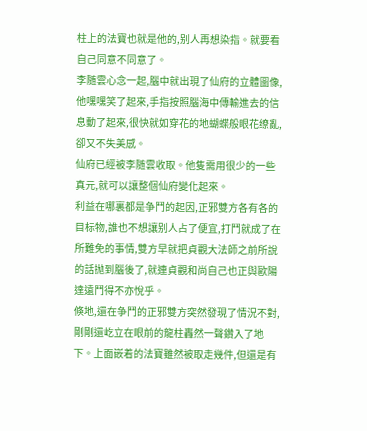柱上的法寶也就是他的,别人再想染指。就要看自己同意不同意了。
李随雲心念一起,腦中就出現了仙府的立體圖像,他嘿嘿笑了起來,手指按照腦海中傳輸進去的信息動了起來,很快就如穿花的地蝴蝶般眼花缭亂,卻又不失美感。
仙府已經被李随雲收取。他隻需用很少的一些真元,就可以讓整個仙府變化起來。
利益在哪裏都是争鬥的起因,正邪雙方各有各的目标物,誰也不想讓别人占了便宜,打鬥就成了在所難免的事情,雙方早就把貞觀大法師之前所說的話抛到腦後了,就連貞觀和尚自己也正與歐陽達遠鬥得不亦悅乎。
倏地,還在争鬥的正邪雙方突然發現了情況不對,剛剛還屹立在眼前的龍柱轟然一聲鑽入了地下。上面嵌着的法寶雖然被取走幾件,但還是有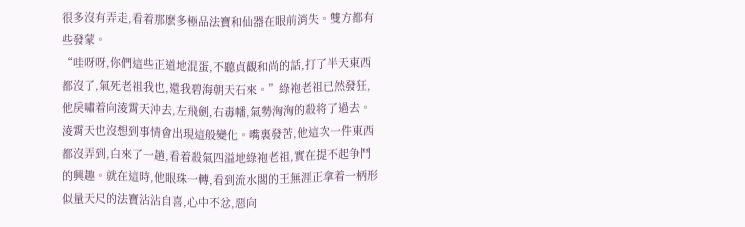很多沒有弄走,看着那麽多極品法寶和仙器在眼前消失。雙方都有些發蒙。
“哇呀呀,你們這些正道地混蛋,不聽貞觀和尚的話,打了半天東西都沒了,氣死老祖我也,還我碧海朝天石來。”綠袍老祖已然發狂,他戾嘯着向淩霄天沖去,左飛劍,右毒幡,氣勢洶洶的殺将了過去。
淩霄天也沒想到事情會出現這般變化。嘴裏發苦,他這次一件東西都沒弄到,白來了一趟,看着殺氣四溢地綠袍老祖,實在提不起争鬥的興趣。就在這時,他眼珠一轉,看到流水閣的王無涯正拿着一柄形似量天尺的法寶沾沾自喜,心中不忿,惡向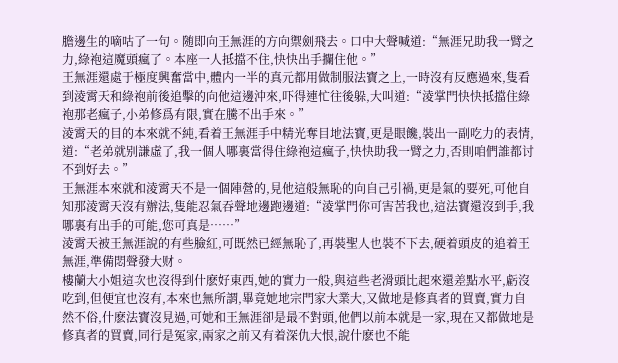膽邊生的嘀咕了一句。随即向王無涯的方向禦劍飛去。口中大聲喊道:“無涯兄助我一臂之力,綠袍這魔頭瘋了。本座一人抵擋不住,快快出手攔住他。”
王無涯還處于極度興奮當中,體内一半的真元都用做制服法寶之上,一時沒有反應過來,隻看到淩霄天和綠袍前後追擊的向他這邊沖來,吓得連忙往後躲,大叫道:“淩掌門快快抵擋住綠袍那老瘋子,小弟修爲有限,實在騰不出手來。”
淩霄天的目的本來就不純,看着王無涯手中精光奪目地法寶,更是眼饞,裝出一副吃力的表情,道:“老弟就别謙虛了,我一個人哪裏當得住綠袍這瘋子,快快助我一臂之力,否則咱們誰都讨不到好去。”
王無涯本來就和淩霄天不是一個陣營的,見他這般無恥的向自己引禍,更是氣的要死,可他自知那淩霄天沒有辦法,隻能忍氣吞聲地邊跑邊道:“淩掌門你可害苦我也,這法寶還沒到手,我哪裏有出手的可能,您可真是……”
淩霄天被王無涯說的有些臉紅,可既然已經無恥了,再裝聖人也裝不下去,硬着頭皮的追着王無涯,準備悶聲發大财。
樓蘭大小姐這次也沒得到什麽好東西,她的實力一般,與這些老滑頭比起來還差點水平,虧沒吃到,但便宜也沒有,本來也無所謂,畢竟她地宗門家大業大,又做地是修真者的買賣,實力自然不俗,什麽法寶沒見過,可她和王無涯卻是最不對頭,他們以前本就是一家,現在又都做地是修真者的買賣,同行是冤家,兩家之前又有着深仇大恨,說什麽也不能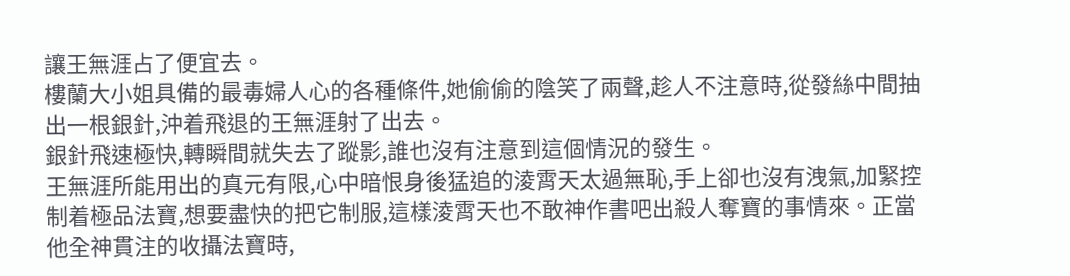讓王無涯占了便宜去。
樓蘭大小姐具備的最毒婦人心的各種條件,她偷偷的陰笑了兩聲,趁人不注意時,從發絲中間抽出一根銀針,沖着飛退的王無涯射了出去。
銀針飛速極快,轉瞬間就失去了蹤影,誰也沒有注意到這個情況的發生。
王無涯所能用出的真元有限,心中暗恨身後猛追的淩霄天太過無恥,手上卻也沒有洩氣,加緊控制着極品法寶,想要盡快的把它制服,這樣淩霄天也不敢神作書吧出殺人奪寶的事情來。正當他全神貫注的收攝法寶時,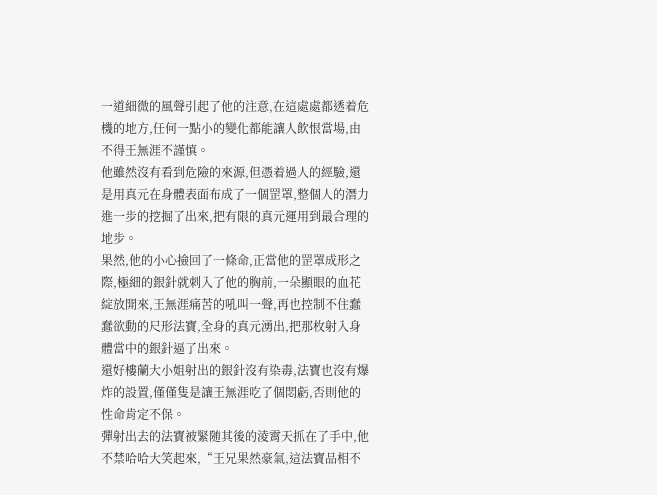一道細微的風聲引起了他的注意,在這處處都透着危機的地方,任何一點小的變化都能讓人飲恨當場,由不得王無涯不謹慎。
他雖然沒有看到危險的來源,但憑着過人的經驗,還是用真元在身體表面布成了一個罡罩,整個人的潛力進一步的挖掘了出來,把有限的真元運用到最合理的地步。
果然,他的小心撿回了一條命,正當他的罡罩成形之際,極細的銀針就刺入了他的胸前,一朵顯眼的血花綻放開來,王無涯痛苦的吼叫一聲,再也控制不住蠢蠢欲動的尺形法寶,全身的真元湧出,把那枚射入身體當中的銀針逼了出來。
還好樓蘭大小姐射出的銀針沒有染毒,法寶也沒有爆炸的設置,僅僅隻是讓王無涯吃了個悶虧,否則他的性命肯定不保。
彈射出去的法寶被緊随其後的淩霄天抓在了手中,他不禁哈哈大笑起來,“王兄果然豪氣,這法寶品相不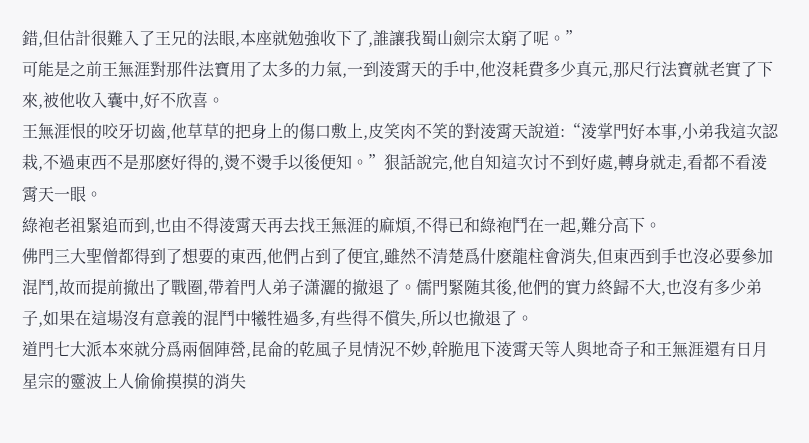錯,但估計很難入了王兄的法眼,本座就勉強收下了,誰讓我蜀山劍宗太窮了呢。”
可能是之前王無涯對那件法寶用了太多的力氣,一到淩霄天的手中,他沒耗費多少真元,那尺行法寶就老實了下來,被他收入囊中,好不欣喜。
王無涯恨的咬牙切齒,他草草的把身上的傷口敷上,皮笑肉不笑的對淩霄天說道:“淩掌門好本事,小弟我這次認栽,不過東西不是那麽好得的,燙不燙手以後便知。”狠話說完,他自知這次讨不到好處,轉身就走,看都不看淩霄天一眼。
綠袍老祖緊追而到,也由不得淩霄天再去找王無涯的麻煩,不得已和綠袍鬥在一起,難分高下。
佛門三大聖僧都得到了想要的東西,他們占到了便宜,雖然不清楚爲什麽龍柱會消失,但東西到手也沒必要參加混鬥,故而提前撤出了戰圈,帶着門人弟子潇灑的撤退了。儒門緊随其後,他們的實力終歸不大,也沒有多少弟子,如果在這場沒有意義的混鬥中犧牲過多,有些得不償失,所以也撤退了。
道門七大派本來就分爲兩個陣營,昆侖的乾風子見情況不妙,幹脆甩下淩霄天等人與地奇子和王無涯還有日月星宗的靈波上人偷偷摸摸的消失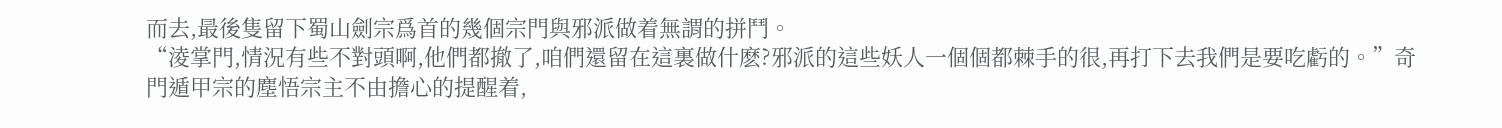而去,最後隻留下蜀山劍宗爲首的幾個宗門與邪派做着無謂的拼鬥。
“淩掌門,情況有些不對頭啊,他們都撤了,咱們還留在這裏做什麽?邪派的這些妖人一個個都棘手的很,再打下去我們是要吃虧的。”奇門遁甲宗的塵悟宗主不由擔心的提醒着,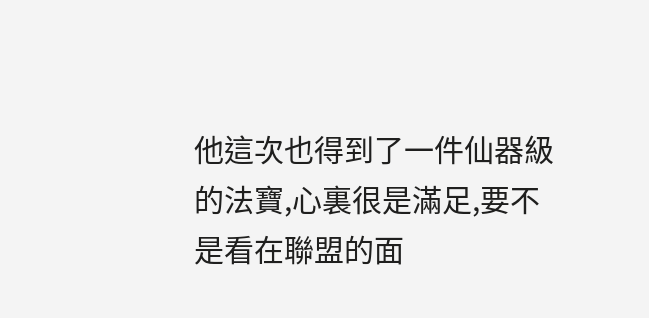他這次也得到了一件仙器級的法寶,心裏很是滿足,要不是看在聯盟的面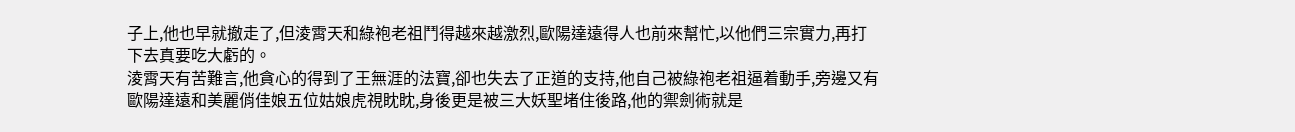子上,他也早就撤走了,但淩霄天和綠袍老祖鬥得越來越激烈,歐陽達遠得人也前來幫忙,以他們三宗實力,再打下去真要吃大虧的。
淩霄天有苦難言,他貪心的得到了王無涯的法寶,卻也失去了正道的支持,他自己被綠袍老祖逼着動手,旁邊又有歐陽達遠和美麗俏佳娘五位姑娘虎視眈眈,身後更是被三大妖聖堵住後路,他的禦劍術就是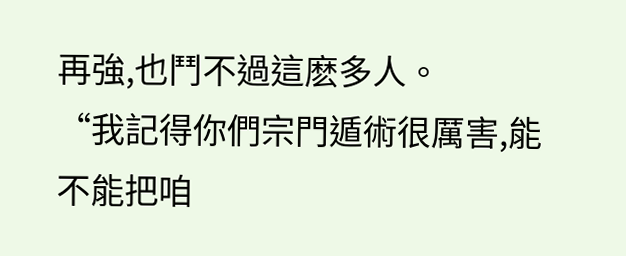再強,也鬥不過這麽多人。
“我記得你們宗門遁術很厲害,能不能把咱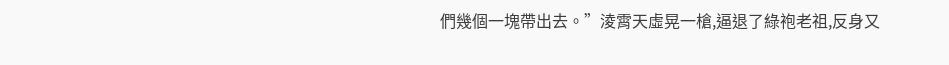們幾個一塊帶出去。”淩霄天虛晃一槍,逼退了綠袍老祖,反身又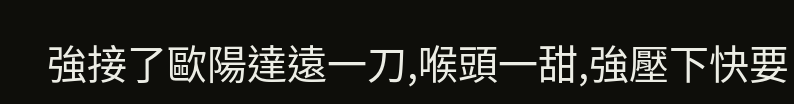強接了歐陽達遠一刀,喉頭一甜,強壓下快要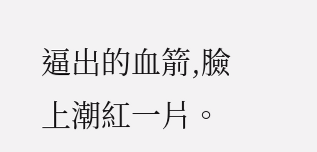逼出的血箭,臉上潮紅一片。